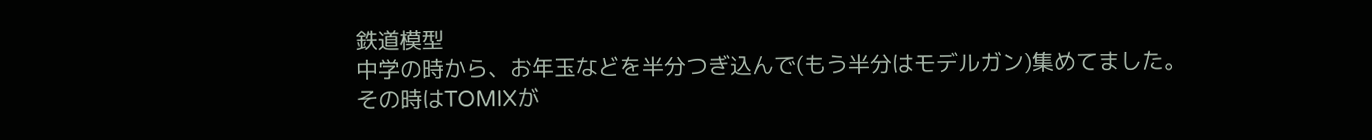鉄道模型
中学の時から、お年玉などを半分つぎ込んで(もう半分はモデルガン)集めてました。
その時はTOMIXが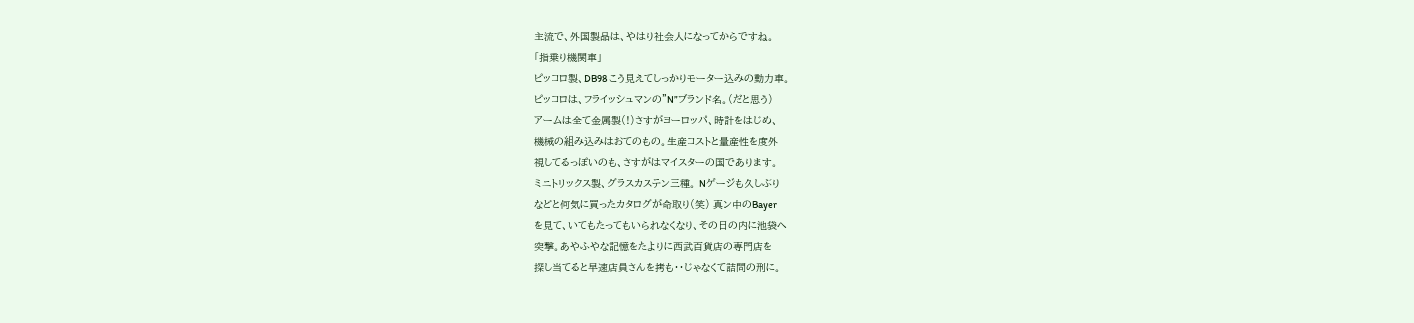主流で、外国製品は、やはり社会人になってからですね。
「指乗り機関車」
ピッコロ製、DB98 こう見えてしっかりモーター込みの動力車。
ピッコロは、フライッシュマンの”N”ブランド名。(だと思う)
アームは全て金属製(!)さすがヨーロッパ、時計をはじめ、
機械の組み込みはおてのもの。生産コストと量産性を度外
視してるっぽいのも、さすがはマイスターの国であります。
ミニトリックス製、グラスカステン三種。 Nゲージも久しぶり
などと何気に買ったカタログが命取り(笑) 真ン中のBayer
を見て、いてもたってもいられなくなり、その日の内に池袋へ
突撃。あやふやな記憶をたよりに西武百貨店の専門店を
探し当てると早速店員さんを拷も・・じゃなくて詰問の刑に。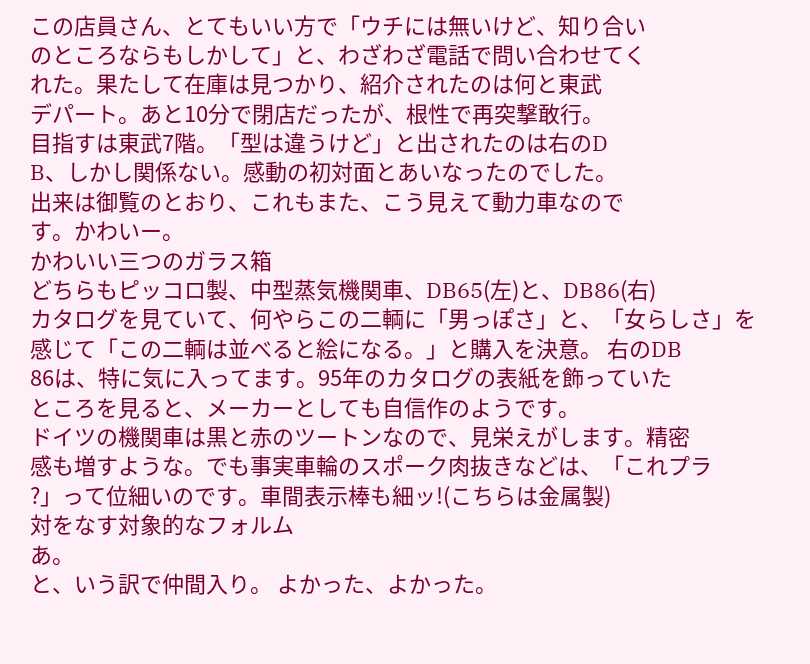この店員さん、とてもいい方で「ウチには無いけど、知り合い
のところならもしかして」と、わざわざ電話で問い合わせてく
れた。果たして在庫は見つかり、紹介されたのは何と東武
デパート。あと10分で閉店だったが、根性で再突撃敢行。
目指すは東武7階。「型は違うけど」と出されたのは右のD
B、しかし関係ない。感動の初対面とあいなったのでした。
出来は御覧のとおり、これもまた、こう見えて動力車なので
す。かわいー。
かわいい三つのガラス箱
どちらもピッコロ製、中型蒸気機関車、DB65(左)と、DB86(右)
カタログを見ていて、何やらこの二輌に「男っぽさ」と、「女らしさ」を
感じて「この二輌は並べると絵になる。」と購入を決意。 右のDB
86は、特に気に入ってます。95年のカタログの表紙を飾っていた
ところを見ると、メーカーとしても自信作のようです。
ドイツの機関車は黒と赤のツートンなので、見栄えがします。精密
感も増すような。でも事実車輪のスポーク肉抜きなどは、「これプラ
?」って位細いのです。車間表示棒も細ッ!(こちらは金属製)
対をなす対象的なフォルム
あ。
と、いう訳で仲間入り。 よかった、よかった。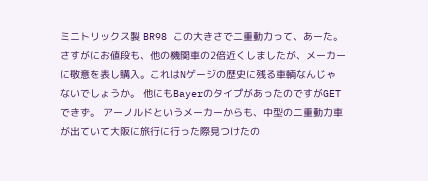ミニトリックス製 BR98 この大きさで二重動力って、あーた。
さすがにお値段も、他の機関車の2倍近くしましたが、メーカー
に敬意を表し購入。これはNゲージの歴史に残る車輌なんじゃ
ないでしょうか。 他にもBayerのタイプがあったのですがGET
できず。 アーノルドというメーカーからも、中型の二重動力車
が出ていて大阪に旅行に行った際見つけたの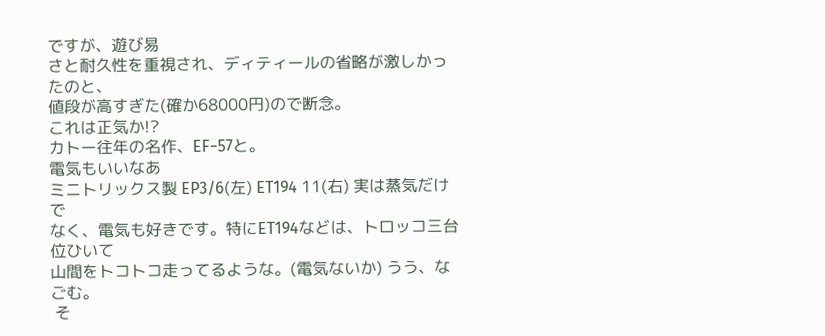ですが、遊び易
さと耐久性を重視され、ディティールの省略が激しかったのと、
値段が高すぎた(確か68000円)ので断念。
これは正気か!?
カトー往年の名作、EF−57と。
電気もいいなあ
ミニトリックス製 EP3/6(左) ET194 11(右) 実は蒸気だけで
なく、電気も好きです。特にET194などは、トロッコ三台位ひいて
山間をトコトコ走ってるような。(電気ないか) うう、なごむ。
 そ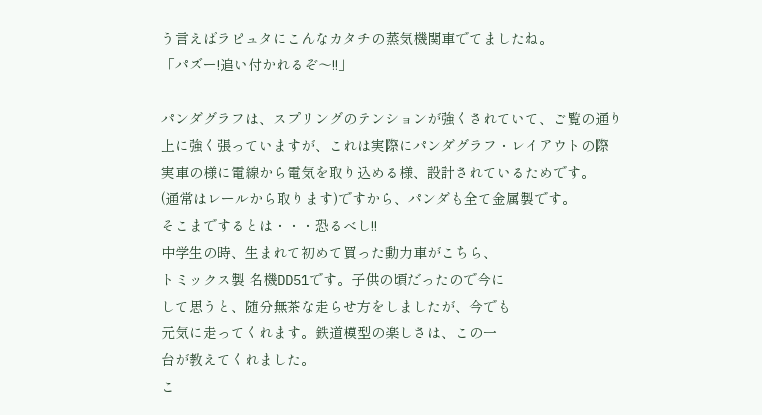う言えばラピュタにこんなカタチの蒸気機関車でてましたね。
「パズー!追い付かれるぞ〜!!」

パンダグラフは、スプリングのテンションが強くされていて、ご覧の通り
上に強く張っていますが、これは実際にパンダグラフ・レイアウトの際
実車の様に電線から電気を取り込める様、設計されているためです。
(通常はレールから取ります)ですから、パンダも全て金属製です。
そこまでするとは・・・恐るべし!!
中学生の時、生まれて初めて買った動力車がこちら、
トミックス製 名機DD51です。子供の頃だったので今に
して思うと、随分無茶な走らせ方をしましたが、今でも
元気に走ってくれます。鉄道模型の楽しさは、この一
台が教えてくれました。
こ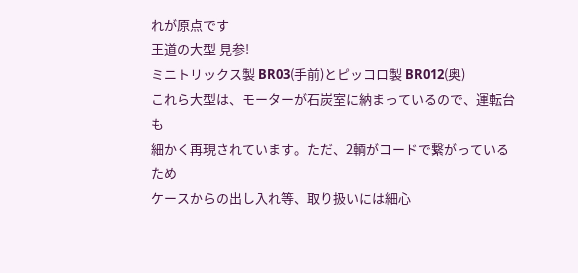れが原点です
王道の大型 見参!
ミニトリックス製 BR03(手前)とピッコロ製 BR012(奥)
これら大型は、モーターが石炭室に納まっているので、運転台も
細かく再現されています。ただ、2輌がコードで繋がっているため
ケースからの出し入れ等、取り扱いには細心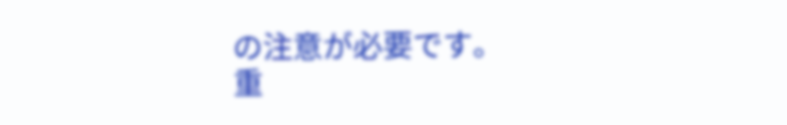の注意が必要です。
重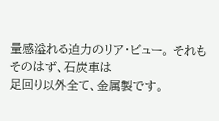量感溢れる迫力のリア・ビュー。 それもそのはず、石炭車は
足回り以外全て、金属製です。